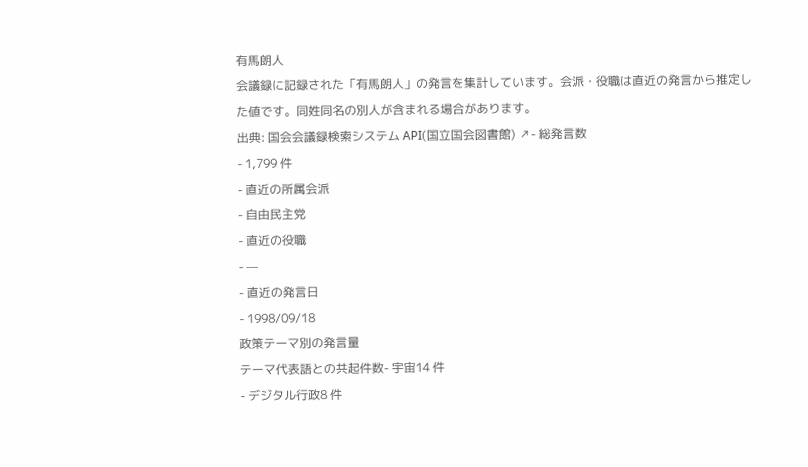有馬朗人
会議録に記録された「有馬朗人」の発言を集計しています。会派・役職は直近の発言から推定した値です。同姓同名の別人が含まれる場合があります。
出典: 国会会議録検索システム API(国立国会図書館) ↗- 総発言数
- 1,799 件
- 直近の所属会派
- 自由民主党
- 直近の役職
- —
- 直近の発言日
- 1998/09/18
政策テーマ別の発言量
テーマ代表語との共起件数- 宇宙14 件
- デジタル行政8 件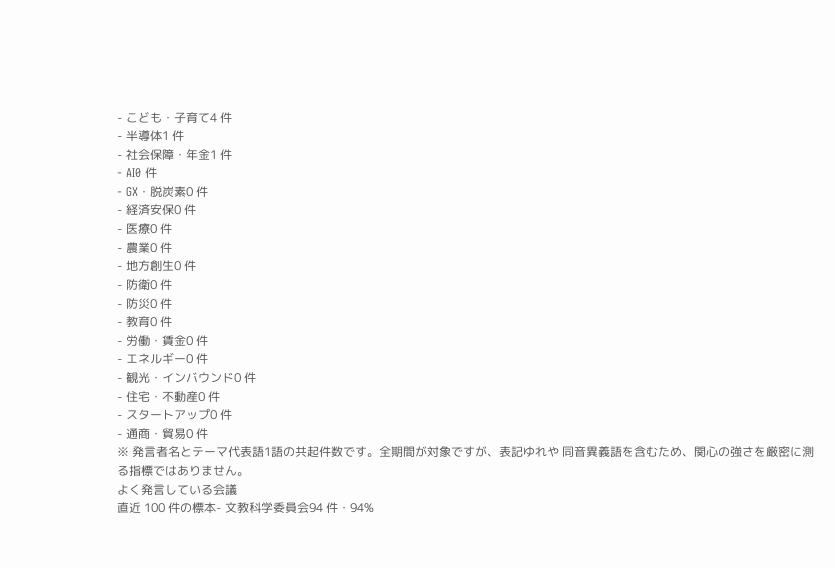- こども・子育て4 件
- 半導体1 件
- 社会保障・年金1 件
- AI0 件
- GX・脱炭素0 件
- 経済安保0 件
- 医療0 件
- 農業0 件
- 地方創生0 件
- 防衛0 件
- 防災0 件
- 教育0 件
- 労働・賃金0 件
- エネルギー0 件
- 観光・インバウンド0 件
- 住宅・不動産0 件
- スタートアップ0 件
- 通商・貿易0 件
※ 発言者名とテーマ代表語1語の共起件数です。全期間が対象ですが、表記ゆれや 同音異義語を含むため、関心の強さを厳密に測る指標ではありません。
よく発言している会議
直近 100 件の標本- 文教科学委員会94 件・94%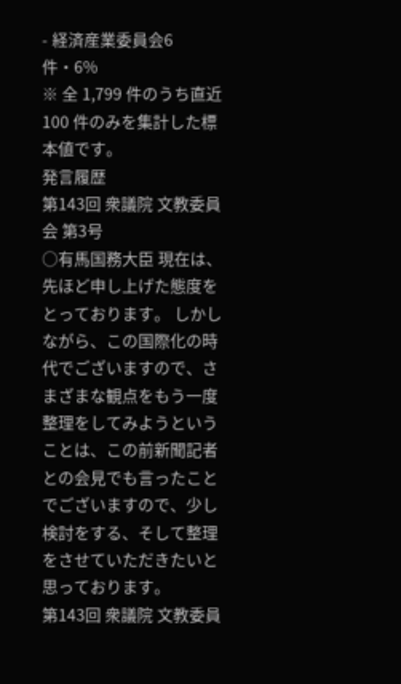- 経済産業委員会6 件・6%
※ 全 1,799 件のうち直近 100 件のみを集計した標本値です。
発言履歴
第143回 衆議院 文教委員会 第3号
○有馬国務大臣 現在は、先ほど申し上げた態度をとっております。 しかしながら、この国際化の時代でございますので、さまざまな観点をもう一度整理をしてみようということは、この前新聞記者との会見でも言ったことでございますので、少し検討をする、そして整理をさせていただきたいと思っております。
第143回 衆議院 文教委員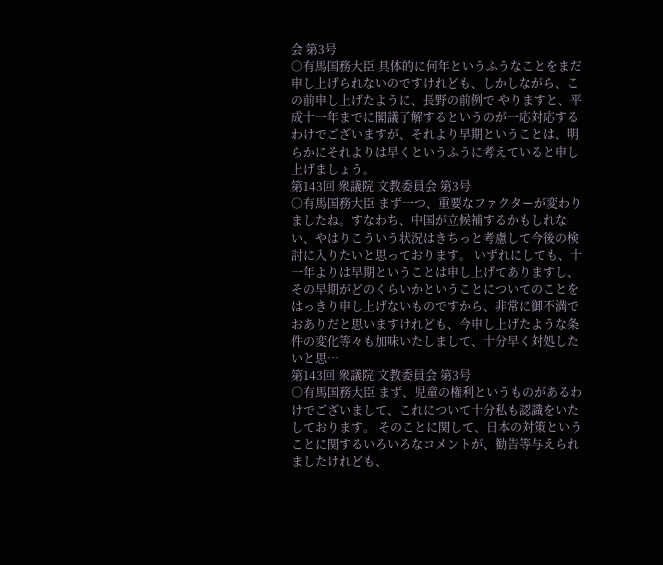会 第3号
○有馬国務大臣 具体的に何年というふうなことをまだ申し上げられないのですけれども、しかしながら、この前申し上げたように、長野の前例で やりますと、平成十一年までに閣議了解するというのが一応対応するわけでございますが、それより早期ということは、明らかにそれよりは早くというふうに考えていると申し上げましょう。
第143回 衆議院 文教委員会 第3号
○有馬国務大臣 まず一つ、重要なファクターが変わりましたね。すなわち、中国が立候補するかもしれない、やはりこういう状況はきちっと考慮して今後の検討に入りたいと思っております。 いずれにしても、十一年よりは早期ということは申し上げてありますし、その早期がどのくらいかということについてのことをはっきり申し上げないものですから、非常に御不満でおありだと思いますけれども、今申し上げたような条件の変化等々も加味いたしまして、十分早く対処したいと思…
第143回 衆議院 文教委員会 第3号
○有馬国務大臣 まず、児童の権利というものがあるわけでございまして、これについて十分私も認識をいたしております。 そのことに関して、日本の対策ということに関するいろいろなコメントが、勧告等与えられましたけれども、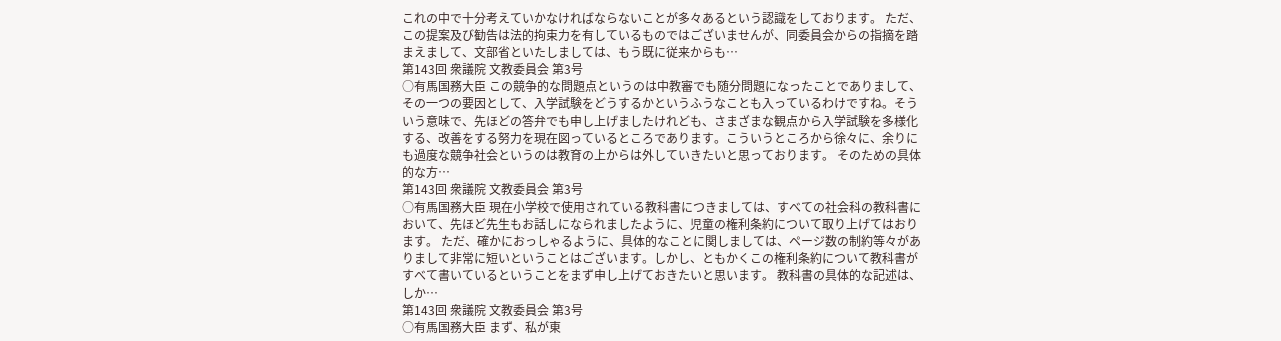これの中で十分考えていかなければならないことが多々あるという認識をしております。 ただ、この提案及び勧告は法的拘束力を有しているものではございませんが、同委員会からの指摘を踏まえまして、文部省といたしましては、もう既に従来からも…
第143回 衆議院 文教委員会 第3号
○有馬国務大臣 この競争的な問題点というのは中教審でも随分問題になったことでありまして、その一つの要因として、入学試験をどうするかというふうなことも入っているわけですね。そういう意味で、先ほどの答弁でも申し上げましたけれども、さまざまな観点から入学試験を多様化する、改善をする努力を現在図っているところであります。こういうところから徐々に、余りにも過度な競争社会というのは教育の上からは外していきたいと思っております。 そのための具体的な方…
第143回 衆議院 文教委員会 第3号
○有馬国務大臣 現在小学校で使用されている教科書につきましては、すべての社会科の教科書において、先ほど先生もお話しになられましたように、児童の権利条約について取り上げてはおります。 ただ、確かにおっしゃるように、具体的なことに関しましては、ページ数の制約等々がありまして非常に短いということはございます。しかし、ともかくこの権利条約について教科書がすべて書いているということをまず申し上げておきたいと思います。 教科書の具体的な記述は、しか…
第143回 衆議院 文教委員会 第3号
○有馬国務大臣 まず、私が東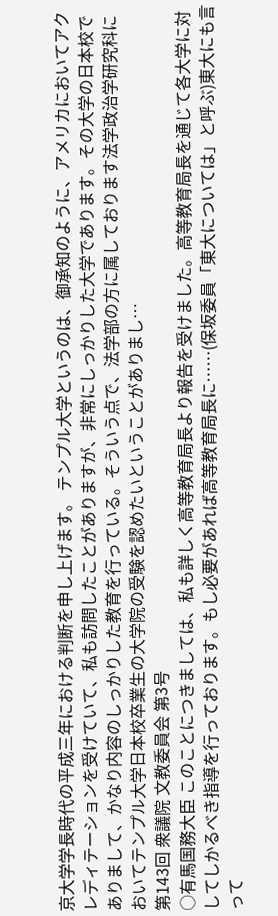京大学学長時代の平成三年における判断を申し上げます。 テンプル大学というのは、御承知のように、アメリカにおいてアクレディテーションを受けていて、私も訪問したことがありますが、非常にしっかりした大学であります。その大学の日本校でありまして、かなり内容のしっかりした教育を行っている。そういう点で、法学部の方に属しております法学政治学研究科においてテンプル大学日本校卒業生の大学院の受験を認めたいということがありまし…
第143回 衆議院 文教委員会 第3号
○有馬国務大臣 このことにつきましては、私も詳しく高等教育局長より報告を受けました。高等教育局長を通じて各大学に対してしかるべき指導を行っております。もし必要があれば高等教育局長に……(保坂委員「東大については」と呼ぶ)東大にも言って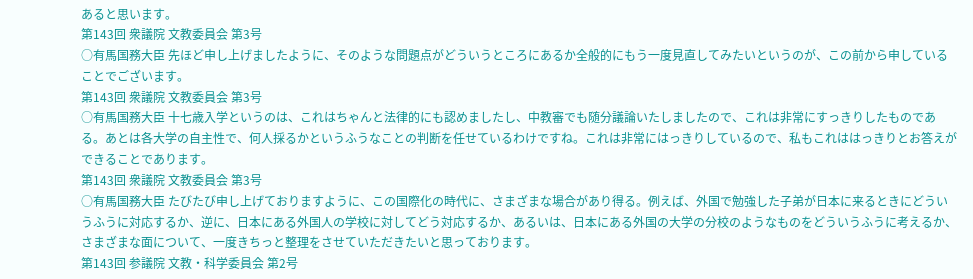あると思います。
第143回 衆議院 文教委員会 第3号
○有馬国務大臣 先ほど申し上げましたように、そのような問題点がどういうところにあるか全般的にもう一度見直してみたいというのが、この前から申していることでございます。
第143回 衆議院 文教委員会 第3号
○有馬国務大臣 十七歳入学というのは、これはちゃんと法律的にも認めましたし、中教審でも随分議論いたしましたので、これは非常にすっきりしたものである。あとは各大学の自主性で、何人採るかというふうなことの判断を任せているわけですね。これは非常にはっきりしているので、私もこれははっきりとお答えができることであります。
第143回 衆議院 文教委員会 第3号
○有馬国務大臣 たびたび申し上げておりますように、この国際化の時代に、さまざまな場合があり得る。例えば、外国で勉強した子弟が日本に来るときにどういうふうに対応するか、逆に、日本にある外国人の学校に対してどう対応するか、あるいは、日本にある外国の大学の分校のようなものをどういうふうに考えるか、さまざまな面について、一度きちっと整理をさせていただきたいと思っております。
第143回 参議院 文教・科学委員会 第2号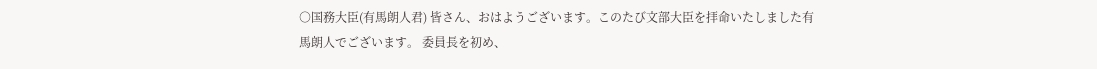○国務大臣(有馬朗人君) 皆さん、おはようございます。このたび文部大臣を拝命いたしました有馬朗人でございます。 委員長を初め、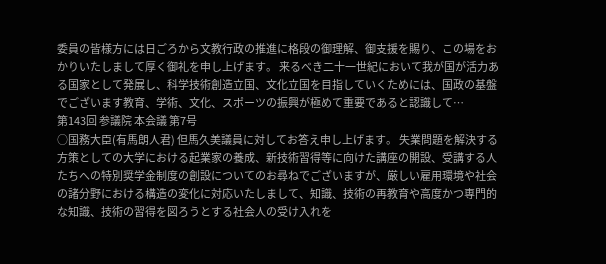委員の皆様方には日ごろから文教行政の推進に格段の御理解、御支援を賜り、この場をおかりいたしまして厚く御礼を申し上げます。 来るべき二十一世紀において我が国が活力ある国家として発展し、科学技術創造立国、文化立国を目指していくためには、国政の基盤でございます教育、学術、文化、スポーツの振興が極めて重要であると認識して…
第143回 参議院 本会議 第7号
○国務大臣(有馬朗人君) 但馬久美議員に対してお答え申し上げます。 失業問題を解決する方策としての大学における起業家の養成、新技術習得等に向けた講座の開設、受講する人たちへの特別奨学金制度の創設についてのお尋ねでございますが、厳しい雇用環境や社会の諸分野における構造の変化に対応いたしまして、知識、技術の再教育や高度かつ専門的な知識、技術の習得を図ろうとする社会人の受け入れを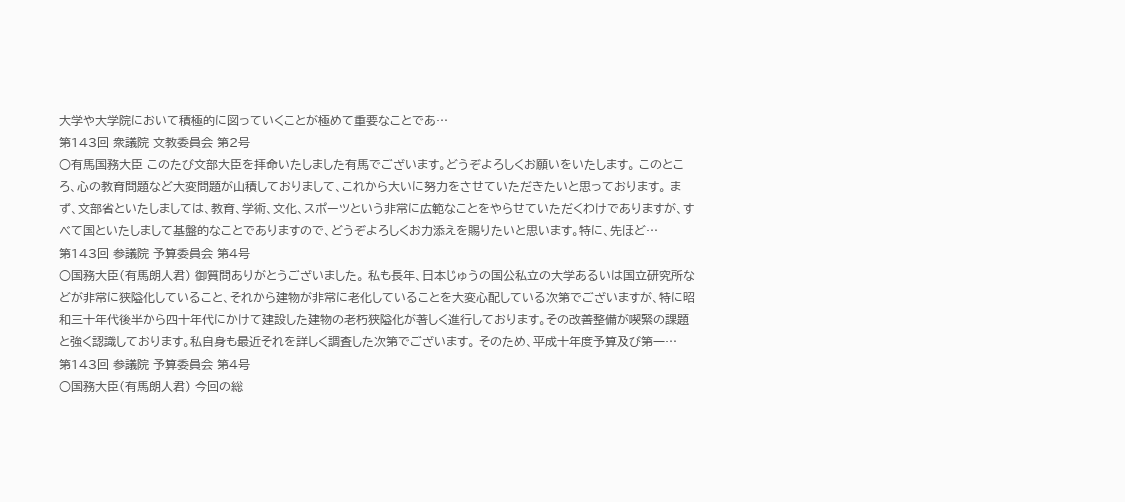大学や大学院において積極的に図っていくことが極めて重要なことであ…
第143回 衆議院 文教委員会 第2号
○有馬国務大臣 このたび文部大臣を拝命いたしました有馬でございます。どうぞよろしくお願いをいたします。 このところ、心の教育問題など大変問題が山積しておりまして、これから大いに努力をさせていただきたいと思っております。 まず、文部省といたしましては、教育、学術、文化、スポーツという非常に広範なことをやらせていただくわけでありますが、すべて国といたしまして基盤的なことでありますので、どうぞよろしくお力添えを賜りたいと思います。特に、先ほど…
第143回 参議院 予算委員会 第4号
○国務大臣(有馬朗人君) 御質問ありがとうございました。 私も長年、日本じゅうの国公私立の大学あるいは国立研究所などが非常に狭隘化していること、それから建物が非常に老化していることを大変心配している次第でございますが、特に昭和三十年代後半から四十年代にかけて建設した建物の老朽狭隘化が著しく進行しております。その改善整備が喫緊の課題と強く認識しております。私自身も最近それを詳しく調査した次第でございます。 そのため、平成十年度予算及び第一…
第143回 参議院 予算委員会 第4号
○国務大臣(有馬朗人君) 今回の総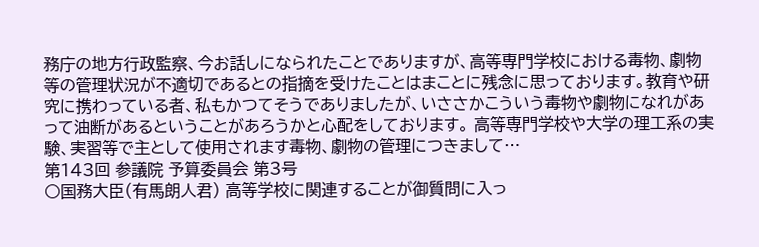務庁の地方行政監察、今お話しになられたことでありますが、高等専門学校における毒物、劇物等の管理状況が不適切であるとの指摘を受けたことはまことに残念に思っております。教育や研究に携わっている者、私もかつてそうでありましたが、いささかこういう毒物や劇物になれがあって油断があるということがあろうかと心配をしております。 高等専門学校や大学の理工系の実験、実習等で主として使用されます毒物、劇物の管理につきまして…
第143回 参議院 予算委員会 第3号
○国務大臣(有馬朗人君) 高等学校に関連することが御質問に入っ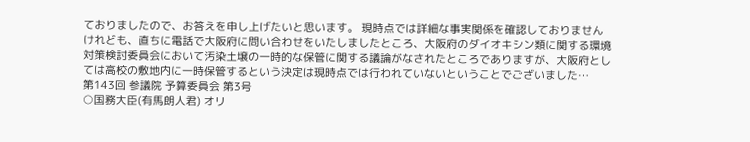ておりましたので、お答えを申し上げたいと思います。 現時点では詳細な事実関係を確認しておりませんけれども、直ちに電話で大阪府に問い合わせをいたしましたところ、大阪府のダイオキシン類に関する環境対策検討委員会において汚染土壌の一時的な保管に関する議論がなされたところでありますが、大阪府としては高校の敷地内に一時保管するという決定は現時点では行われていないということでございました…
第143回 参議院 予算委員会 第3号
○国務大臣(有馬朗人君) オリ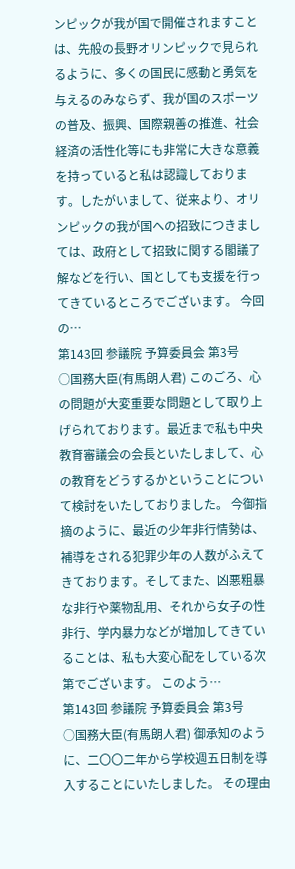ンピックが我が国で開催されますことは、先般の長野オリンピックで見られるように、多くの国民に感動と勇気を与えるのみならず、我が国のスポーツの普及、振興、国際親善の推進、社会経済の活性化等にも非常に大きな意義を持っていると私は認識しております。したがいまして、従来より、オリンピックの我が国への招致につきましては、政府として招致に関する閣議了解などを行い、国としても支援を行ってきているところでございます。 今回の…
第143回 参議院 予算委員会 第3号
○国務大臣(有馬朗人君) このごろ、心の問題が大変重要な問題として取り上げられております。最近まで私も中央教育審議会の会長といたしまして、心の教育をどうするかということについて検討をいたしておりました。 今御指摘のように、最近の少年非行情勢は、補導をされる犯罪少年の人数がふえてきております。そしてまた、凶悪粗暴な非行や薬物乱用、それから女子の性非行、学内暴力などが増加してきていることは、私も大変心配をしている次第でございます。 このよう…
第143回 参議院 予算委員会 第3号
○国務大臣(有馬朗人君) 御承知のように、二〇〇二年から学校週五日制を導入することにいたしました。 その理由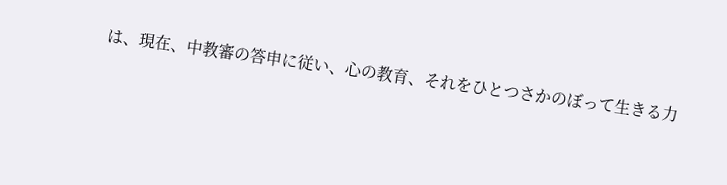は、現在、中教審の答申に従い、心の教育、それをひとつさかのぼって生きる力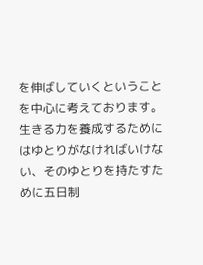を伸ばしていくということを中心に考えております。生きる力を養成するためにはゆとりがなければいけない、そのゆとりを持たすために五日制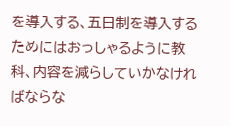を導入する、五日制を導入するためにはおっしゃるように教科、内容を減らしていかなければならな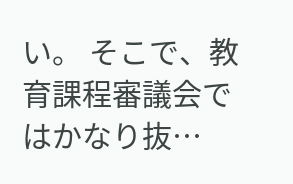い。 そこで、教育課程審議会ではかなり抜…